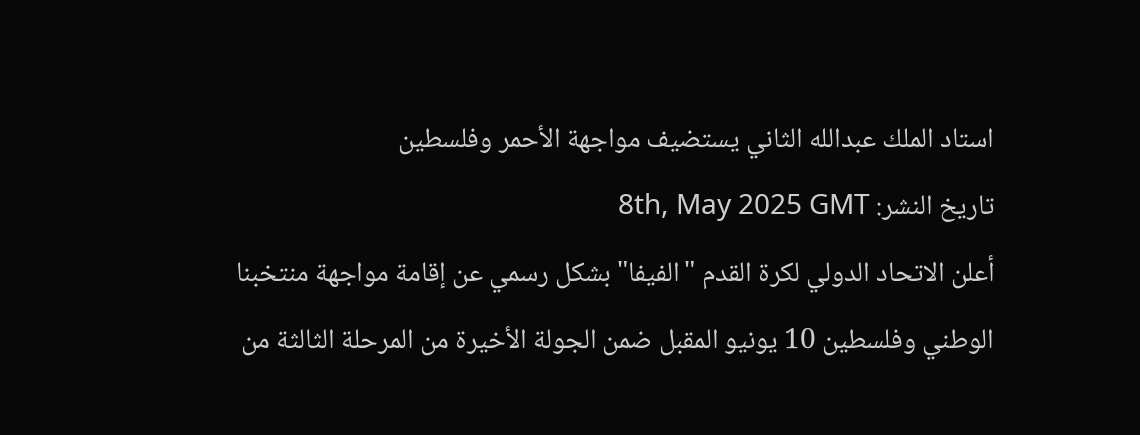استاد الملك عبدالله الثاني يستضيف مواجهة الأحمر وفلسطين
تاريخ النشر: 8th, May 2025 GMT
أعلن الاتحاد الدولي لكرة القدم "الفيفا" بشكل رسمي عن إقامة مواجهة منتخبنا الوطني وفلسطين 10 يونيو المقبل ضمن الجولة الأخيرة من المرحلة الثالثة من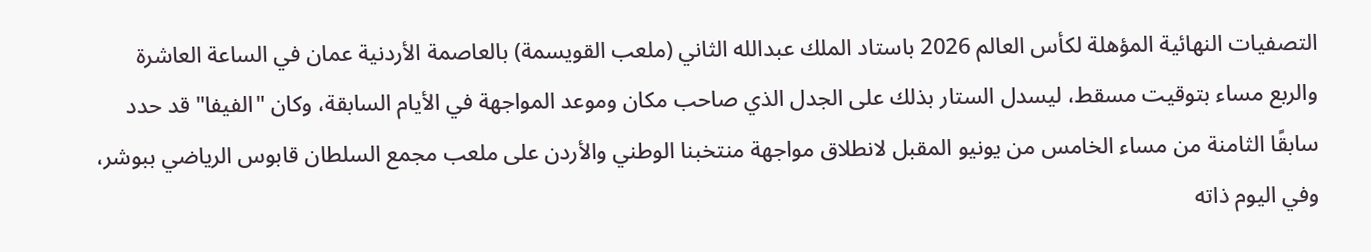التصفيات النهائية المؤهلة لكأس العالم 2026 باستاد الملك عبدالله الثاني (ملعب القويسمة) بالعاصمة الأردنية عمان في الساعة العاشرة والربع مساء بتوقيت مسقط، ليسدل الستار بذلك على الجدل الذي صاحب مكان وموعد المواجهة في الأيام السابقة، وكان "الفيفا" قد حدد سابقًا الثامنة من مساء الخامس من يونيو المقبل لانطلاق مواجهة منتخبنا الوطني والأردن على ملعب مجمع السلطان قابوس الرياضي ببوشر، وفي اليوم ذاته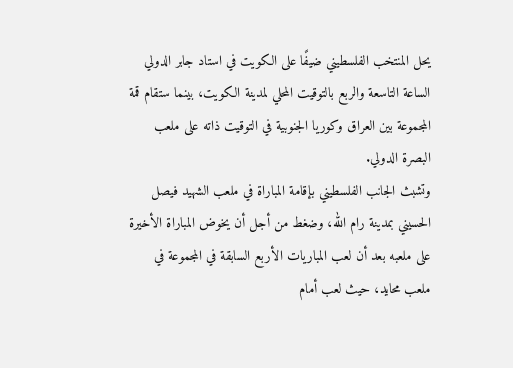يحل المنتخب الفلسطيني ضيفًا على الكويت في استاد جابر الدولي الساعة التاسعة والربع بالتوقيت المحلي لمدينة الكويت، بينما ستقام قمة المجموعة بين العراق وكوريا الجنوبية في التوقيت ذاته على ملعب البصرة الدولي.
وتشبث الجانب الفلسطيني بإقامة المباراة في ملعب الشهيد فيصل الحسيني بمدينة رام الله، وضغط من أجل أن يخوض المباراة الأخيرة على ملعبه بعد أن لعب المباريات الأربع السابقة في المجموعة في ملعب محايد، حيث لعب أمام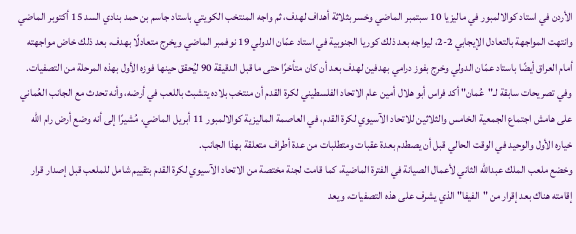الأردن في استاد كوالالمبور في ماليزيا 10 سبتمبر الماضي وخسر بثلاثة أهداف لهدف، ثم واجه المنتخب الكويتي باستاد جاسم بن حمد بنادي السد 15 أكتوبر الماضي وانتهت المواجهة بالتعادل الإيجابي 2-2، ليواجه بعد ذلك كوريا الجنوبية في استاد عمّان الدولي 19 نوفمبر الماضي ويخرج متعادلًا بهدف، بعد ذلك خاض مواجهته أمام العراق أيضًا باستاد عمّان الدولي وخرج بفوز درامي بهدفين لهدف بعد أن كان متأخرًا حتى ما قبل الدقيقة 90 ليُحقق حينها فوزه الأول بهذه المرحلة من التصفيات.
وفي تصريحات سابقة لـ"عُمان" أكد فراس أبو هلال أمين عام الاتحاد الفلسطيني لكرة القدم أن منتخب بلاده يتشبث باللعب في أرضه، وأنه تحدث مع الجانب العُماني على هامش اجتماع الجمعية الخامس والثلاثين للاتحاد الآسيوي لكرة القدم، في العاصمة الماليزية كوالالمبور 11 أبريل الماضي، مُشيرًا إلى أنه وضع أرض رام الله خياره الأول والوحيد في الوقت الحالي قبل أن يصطدم بعدة عقبات ومتطلبات من عدة أطراف متعلقة بهذا الجانب.
وخضع ملعب الملك عبدالله الثاني لأعمال الصيانة في الفترة الماضية، كما قامت لجنة مختصة من الاتحاد الآسيوي لكرة القدم بتقييم شامل للملعب قبل إصدار قرار إقامته هناك بعد إقرار من "الفيفا" الذي يشرف على هذه التصفيات، ويعد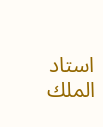استاد الملك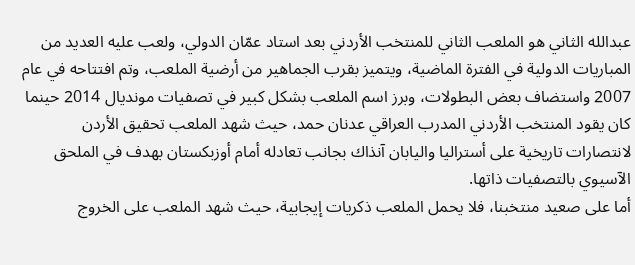عبدالله الثاني هو الملعب الثاني للمنتخب الأردني بعد استاد عمّان الدولي، ولعب عليه العديد من المباريات الدولية في الفترة الماضية، ويتميز بقرب الجماهير من أرضية الملعب، وتم افتتاحه في عام 2007 واستضاف بعض البطولات، وبرز اسم الملعب بشكل كبير في تصفيات مونديال 2014 حينما كان يقود المنتخب الأردني المدرب العراقي عدنان حمد، حيث شهد الملعب تحقيق الأردن لانتصارات تاريخية على أستراليا واليابان آنذاك بجانب تعادله أمام أوزبكستان بهدف في الملحق الآسيوي بالتصفيات ذاتها.
أما على صعيد منتخبنا، فلا يحمل الملعب ذكريات إيجابية، حيث شهد الملعب على الخروج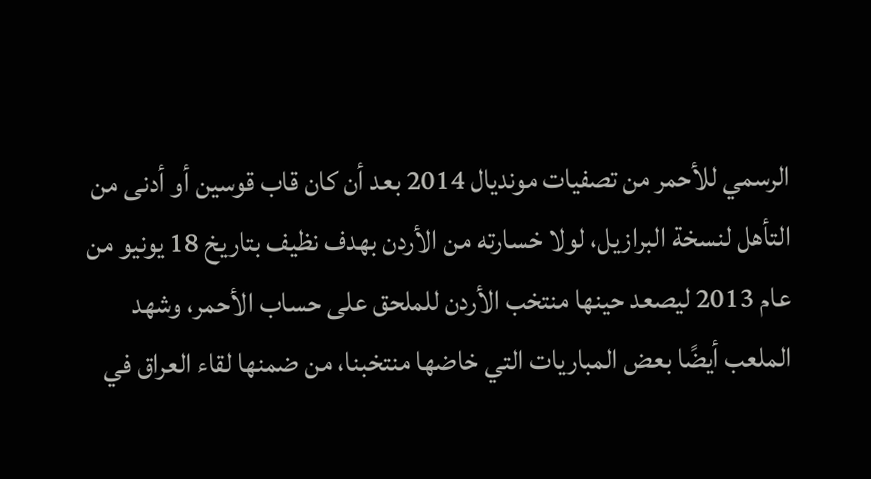الرسمي للأحمر من تصفيات مونديال 2014 بعد أن كان قاب قوسين أو أدنى من التأهل لنسخة البرازيل، لولا خسارته من الأردن بهدف نظيف بتاريخ 18 يونيو من عام 2013 ليصعد حينها منتخب الأردن للملحق على حساب الأحمر، وشهد الملعب أيضًا بعض المباريات التي خاضها منتخبنا، من ضمنها لقاء العراق في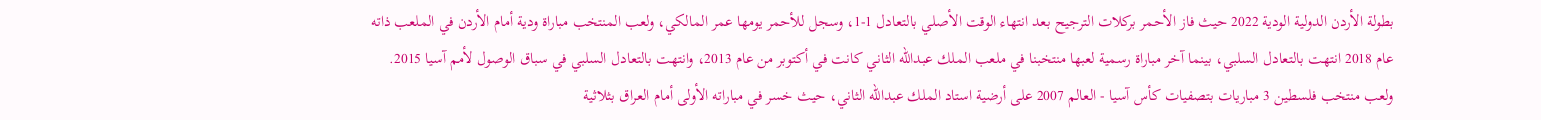بطولة الأردن الدولية الودية 2022 حيث فاز الأحمر بركلات الترجيح بعد انتهاء الوقت الأصلي بالتعادل 1-1، وسجل للأحمر يومها عمر المالكي، ولعب المنتخب مباراة ودية أمام الأردن في الملعب ذاته عام 2018 انتهت بالتعادل السلبي، بينما آخر مباراة رسمية لعبها منتخبنا في ملعب الملك عبدالله الثاني كانت في أكتوبر من عام 2013، وانتهت بالتعادل السلبي في سباق الوصول لأمم آسيا 2015.
ولعب منتخب فلسطين 3 مباريات بتصفيات كأس آسيا - العالم 2007 على أرضية استاد الملك عبدالله الثاني، حيث خسر في مباراته الأولى أمام العراق بثلاثية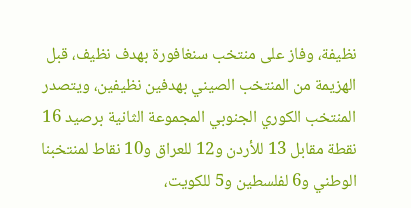نظيفة، وفاز على منتخب سنغافورة بهدف نظيف، قبل الهزيمة من المنتخب الصيني بهدفين نظيفين، ويتصدر المنتخب الكوري الجنوبي المجموعة الثانية برصيد 16 نقطة مقابل 13 للأردن و12 للعراق و10 نقاط لمنتخبنا الوطني و6 لفلسطين و5 للكويت،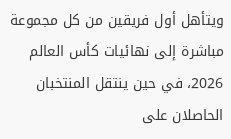ويتأهل أول فريقين من كل مجموعة مباشرة إلى نهائيات كأس العالم 2026، في حين ينتقل المنتخبان الحاصلان على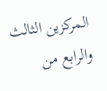المركزين الثالث والرابع من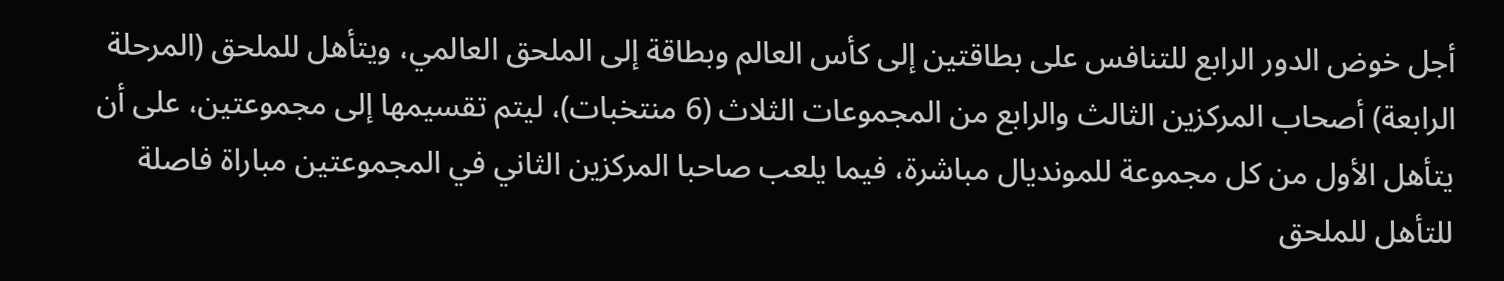أجل خوض الدور الرابع للتنافس على بطاقتين إلى كأس العالم وبطاقة إلى الملحق العالمي، ويتأهل للملحق (المرحلة الرابعة) أصحاب المركزين الثالث والرابع من المجموعات الثلاث (6 منتخبات)، ليتم تقسيمها إلى مجموعتين، على أن يتأهل الأول من كل مجموعة للمونديال مباشرة، فيما يلعب صاحبا المركزين الثاني في المجموعتين مباراة فاصلة للتأهل للملحق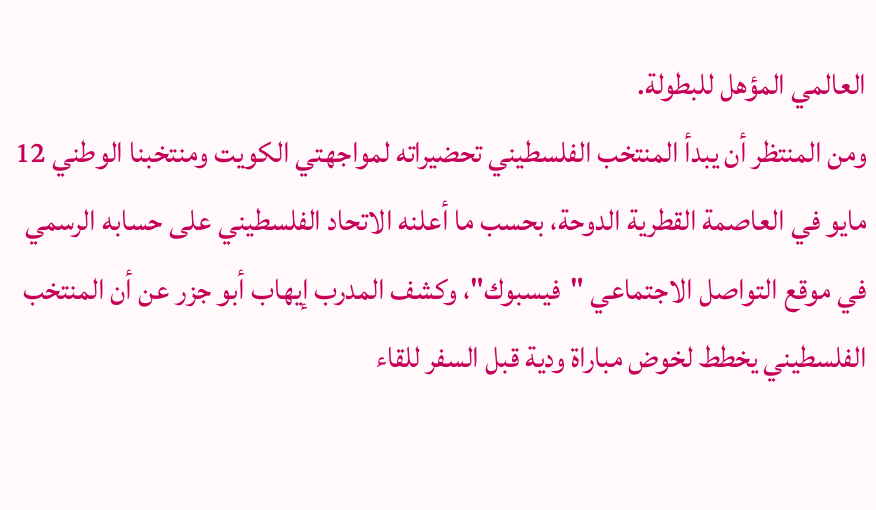العالمي المؤهل للبطولة.
ومن المنتظر أن يبدأ المنتخب الفلسطيني تحضيراته لمواجهتي الكويت ومنتخبنا الوطني 12 مايو في العاصمة القطرية الدوحة، بحسب ما أعلنه الاتحاد الفلسطيني على حسابه الرسمي في موقع التواصل الاجتماعي "فيسبوك"، وكشف المدرب إيهاب أبو جزر عن أن المنتخب الفلسطيني يخطط لخوض مباراة ودية قبل السفر للقاء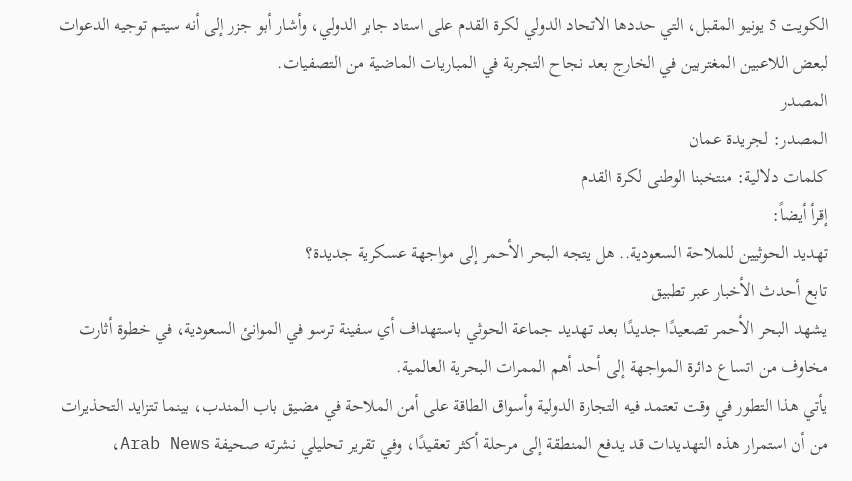الكويت 5 يونيو المقبل، التي حددها الاتحاد الدولي لكرة القدم على استاد جابر الدولي، وأشار أبو جزر إلى أنه سيتم توجيه الدعوات لبعض اللاعبين المغتربين في الخارج بعد نجاح التجربة في المباريات الماضية من التصفيات.
المصدر
المصدر: لجريدة عمان
كلمات دلالية: منتخبنا الوطنی لکرة القدم
إقرأ أيضاً:
تهديد الحوثيين للملاحة السعودية.. هل يتجه البحر الأحمر إلى مواجهة عسكرية جديدة؟
تابع أحدث الأخبار عبر تطبيق
يشهد البحر الأحمر تصعيدًا جديدًا بعد تهديد جماعة الحوثي باستهداف أي سفينة ترسو في الموانئ السعودية، في خطوة أثارت مخاوف من اتساع دائرة المواجهة إلى أحد أهم الممرات البحرية العالمية.
يأتي هذا التطور في وقت تعتمد فيه التجارة الدولية وأسواق الطاقة على أمن الملاحة في مضيق باب المندب، بينما تتزايد التحذيرات من أن استمرار هذه التهديدات قد يدفع المنطقة إلى مرحلة أكثر تعقيدًا، وفي تقرير تحليلي نشرته صحيفة Arab News،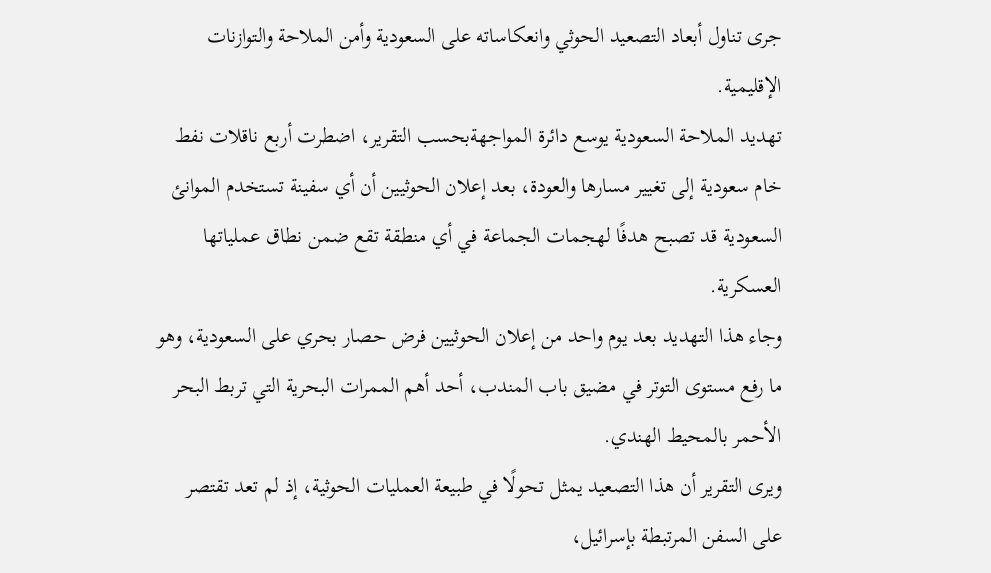جرى تناول أبعاد التصعيد الحوثي وانعكاساته على السعودية وأمن الملاحة والتوازنات الإقليمية.
تهديد الملاحة السعودية يوسع دائرة المواجهةبحسب التقرير، اضطرت أربع ناقلات نفط خام سعودية إلى تغيير مسارها والعودة، بعد إعلان الحوثيين أن أي سفينة تستخدم الموانئ السعودية قد تصبح هدفًا لهجمات الجماعة في أي منطقة تقع ضمن نطاق عملياتها العسكرية.
وجاء هذا التهديد بعد يوم واحد من إعلان الحوثيين فرض حصار بحري على السعودية، وهو ما رفع مستوى التوتر في مضيق باب المندب، أحد أهم الممرات البحرية التي تربط البحر الأحمر بالمحيط الهندي.
ويرى التقرير أن هذا التصعيد يمثل تحولًا في طبيعة العمليات الحوثية، إذ لم تعد تقتصر على السفن المرتبطة بإسرائيل،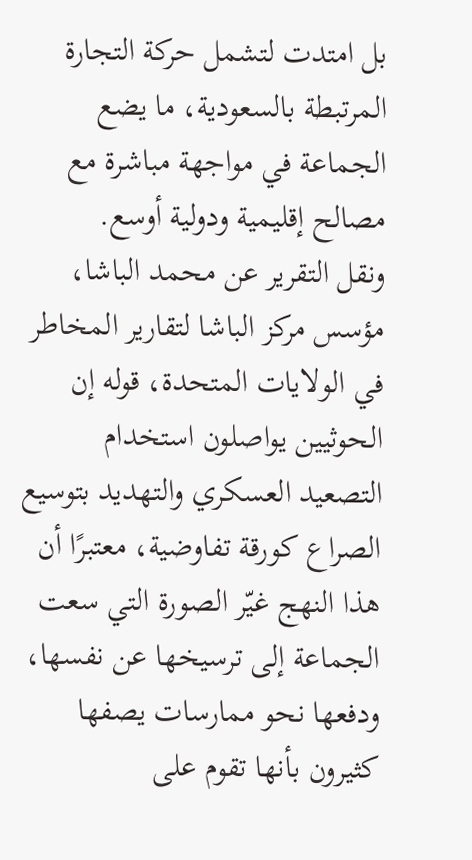بل امتدت لتشمل حركة التجارة المرتبطة بالسعودية، ما يضع الجماعة في مواجهة مباشرة مع مصالح إقليمية ودولية أوسع.
ونقل التقرير عن محمد الباشا، مؤسس مركز الباشا لتقارير المخاطر في الولايات المتحدة، قوله إن الحوثيين يواصلون استخدام التصعيد العسكري والتهديد بتوسيع الصراع كورقة تفاوضية، معتبرًا أن هذا النهج غيّر الصورة التي سعت الجماعة إلى ترسيخها عن نفسها، ودفعها نحو ممارسات يصفها كثيرون بأنها تقوم على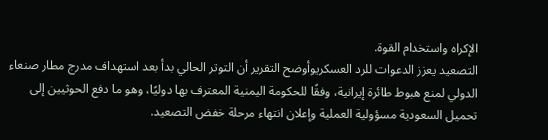الإكراه واستخدام القوة.
التصعيد يعزز الدعوات للرد العسكريوأوضح التقرير أن التوتر الحالي بدأ بعد استهداف مدرج مطار صنعاء الدولي لمنع هبوط طائرة إيرانية، وفقًا للحكومة اليمنية المعترف بها دوليًا، وهو ما دفع الحوثيين إلى تحميل السعودية مسؤولية العملية وإعلان انتهاء مرحلة خفض التصعيد.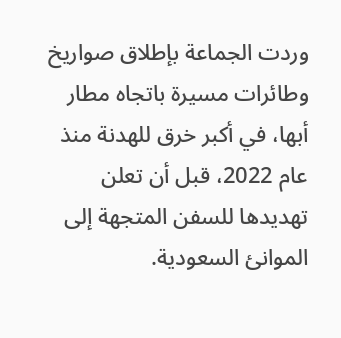وردت الجماعة بإطلاق صواريخ وطائرات مسيرة باتجاه مطار أبها، في أكبر خرق للهدنة منذ عام 2022، قبل أن تعلن تهديدها للسفن المتجهة إلى الموانئ السعودية.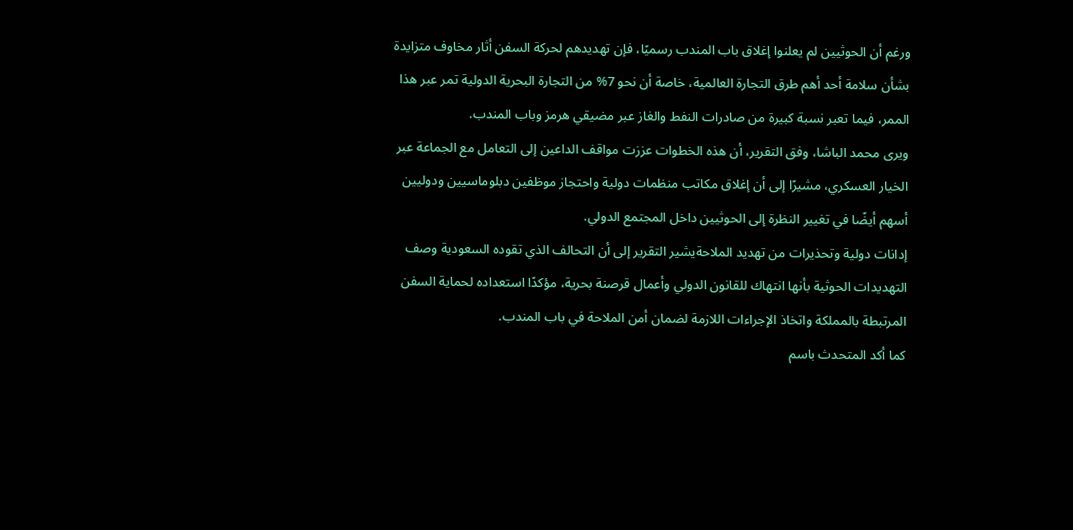ورغم أن الحوثيين لم يعلنوا إغلاق باب المندب رسميًا، فإن تهديدهم لحركة السفن أثار مخاوف متزايدة بشأن سلامة أحد أهم طرق التجارة العالمية، خاصة أن نحو 7% من التجارة البحرية الدولية تمر عبر هذا الممر، فيما تعبر نسبة كبيرة من صادرات النفط والغاز عبر مضيقي هرمز وباب المندب.
ويرى محمد الباشا، وفق التقرير، أن هذه الخطوات عززت مواقف الداعين إلى التعامل مع الجماعة عبر الخيار العسكري، مشيرًا إلى أن إغلاق مكاتب منظمات دولية واحتجاز موظفين دبلوماسيين ودوليين أسهم أيضًا في تغيير النظرة إلى الحوثيين داخل المجتمع الدولي.
إدانات دولية وتحذيرات من تهديد الملاحةيشير التقرير إلى أن التحالف الذي تقوده السعودية وصف التهديدات الحوثية بأنها انتهاك للقانون الدولي وأعمال قرصنة بحرية، مؤكدًا استعداده لحماية السفن المرتبطة بالمملكة واتخاذ الإجراءات اللازمة لضمان أمن الملاحة في باب المندب.
كما أكد المتحدث باسم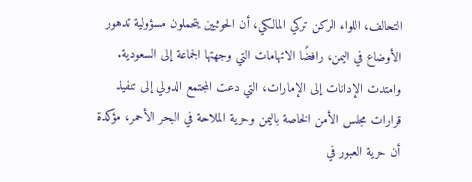التحالف، اللواء الركن تركي المالكي، أن الحوثيين يتحملون مسؤولية تدهور الأوضاع في اليمن، رافضًا الاتهامات التي وجهتها الجماعة إلى السعودية.
وامتدت الإدانات إلى الإمارات، التي دعت المجتمع الدولي إلى تنفيذ قرارات مجلس الأمن الخاصة باليمن وحرية الملاحة في البحر الأحمر، مؤكدة أن حرية العبور في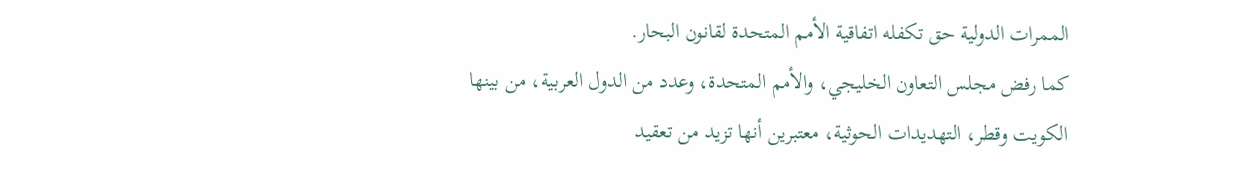الممرات الدولية حق تكفله اتفاقية الأمم المتحدة لقانون البحار.
كما رفض مجلس التعاون الخليجي، والأمم المتحدة، وعدد من الدول العربية، من بينها الكويت وقطر، التهديدات الحوثية، معتبرين أنها تزيد من تعقيد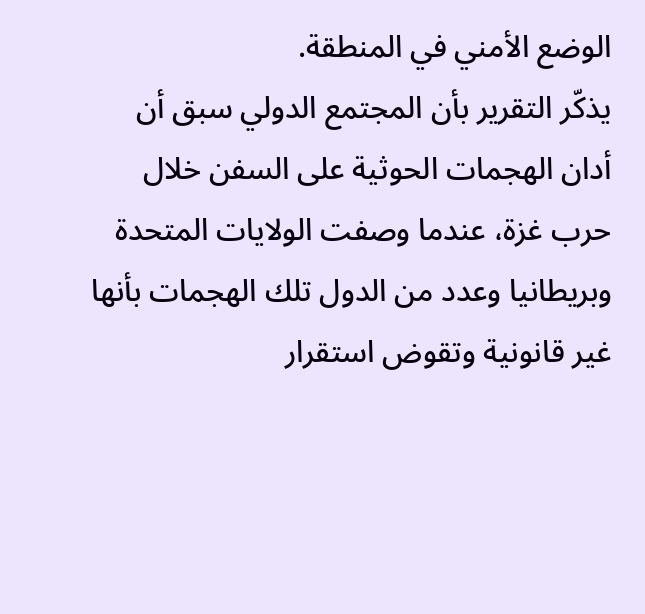الوضع الأمني في المنطقة.
يذكّر التقرير بأن المجتمع الدولي سبق أن أدان الهجمات الحوثية على السفن خلال حرب غزة، عندما وصفت الولايات المتحدة وبريطانيا وعدد من الدول تلك الهجمات بأنها غير قانونية وتقوض استقرار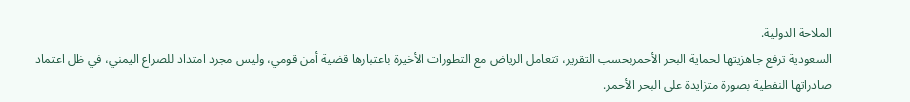الملاحة الدولية.
السعودية ترفع جاهزيتها لحماية البحر الأحمربحسب التقرير، تتعامل الرياض مع التطورات الأخيرة باعتبارها قضية أمن قومي، وليس مجرد امتداد للصراع اليمني، في ظل اعتماد صادراتها النفطية بصورة متزايدة على البحر الأحمر.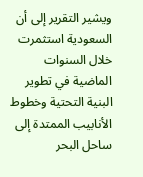ويشير التقرير إلى أن السعودية استثمرت خلال السنوات الماضية في تطوير البنية التحتية وخطوط الأنابيب الممتدة إلى ساحل البحر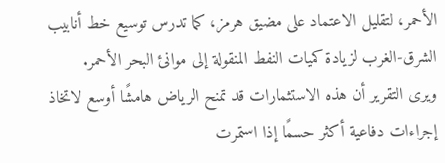الأحمر، لتقليل الاعتماد على مضيق هرمز، كما تدرس توسيع خط أنابيب الشرق-الغرب لزيادة كميات النفط المنقولة إلى موانئ البحر الأحمر.
ويرى التقرير أن هذه الاستثمارات قد تمنح الرياض هامشًا أوسع لاتخاذ إجراءات دفاعية أكثر حسمًا إذا استمرت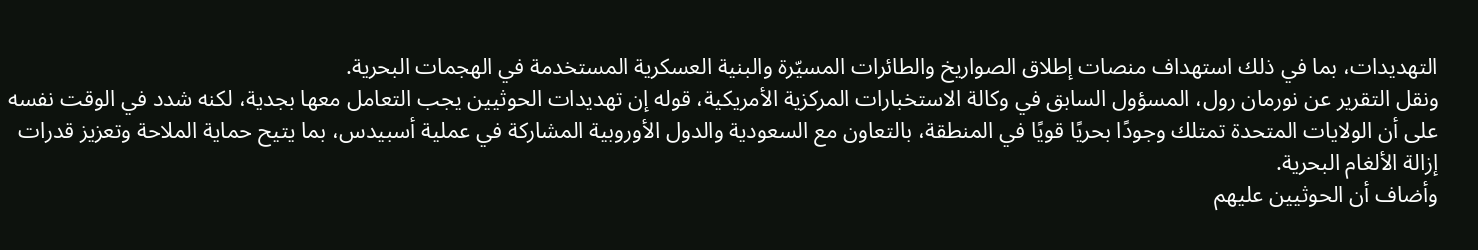التهديدات، بما في ذلك استهداف منصات إطلاق الصواريخ والطائرات المسيّرة والبنية العسكرية المستخدمة في الهجمات البحرية.
ونقل التقرير عن نورمان رول، المسؤول السابق في وكالة الاستخبارات المركزية الأمريكية، قوله إن تهديدات الحوثيين يجب التعامل معها بجدية، لكنه شدد في الوقت نفسه على أن الولايات المتحدة تمتلك وجودًا بحريًا قويًا في المنطقة، بالتعاون مع السعودية والدول الأوروبية المشاركة في عملية أسبيدس، بما يتيح حماية الملاحة وتعزيز قدرات إزالة الألغام البحرية.
وأضاف أن الحوثيين عليهم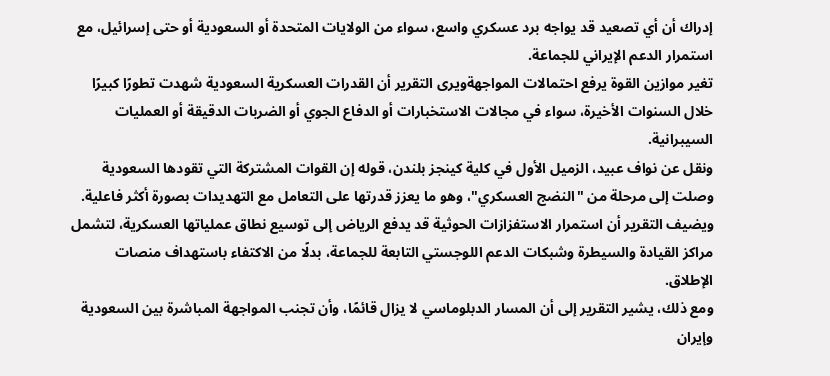إدراك أن أي تصعيد قد يواجه برد عسكري واسع، سواء من الولايات المتحدة أو السعودية أو حتى إسرائيل، مع استمرار الدعم الإيراني للجماعة.
تغير موازين القوة يرفع احتمالات المواجهةويرى التقرير أن القدرات العسكرية السعودية شهدت تطورًا كبيرًا خلال السنوات الأخيرة، سواء في مجالات الاستخبارات أو الدفاع الجوي أو الضربات الدقيقة أو العمليات السيبرانية.
ونقل عن نواف عبيد، الزميل الأول في كلية كينجز بلندن، قوله إن القوات المشتركة التي تقودها السعودية وصلت إلى مرحلة من "النضج العسكري"، وهو ما يعزز قدرتها على التعامل مع التهديدات بصورة أكثر فاعلية.
ويضيف التقرير أن استمرار الاستفزازات الحوثية قد يدفع الرياض إلى توسيع نطاق عملياتها العسكرية، لتشمل مراكز القيادة والسيطرة وشبكات الدعم اللوجستي التابعة للجماعة، بدلًا من الاكتفاء باستهداف منصات الإطلاق.
ومع ذلك، يشير التقرير إلى أن المسار الدبلوماسي لا يزال قائمًا، وأن تجنب المواجهة المباشرة بين السعودية وإيران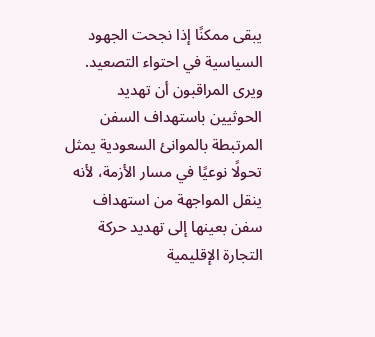يبقى ممكنًا إذا نجحت الجهود السياسية في احتواء التصعيد.
ويرى المراقبون أن تهديد الحوثيين باستهداف السفن المرتبطة بالموانئ السعودية يمثل تحولًا نوعيًا في مسار الأزمة، لأنه ينقل المواجهة من استهداف سفن بعينها إلى تهديد حركة التجارة الإقليمية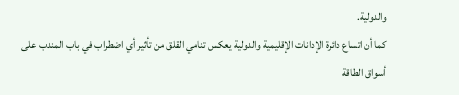والدولية.
كما أن اتساع دائرة الإدانات الإقليمية والدولية يعكس تنامي القلق من تأثير أي اضطراب في باب المندب على أسواق الطاقة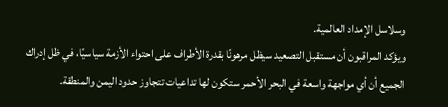وسلاسل الإمداد العالمية.
ويؤكد المراقبون أن مستقبل التصعيد سيظل مرهونًا بقدرة الأطراف على احتواء الأزمة سياسيًا، في ظل إدراك الجميع أن أي مواجهة واسعة في البحر الأحمر ستكون لها تداعيات تتجاوز حدود اليمن والمنطقة.